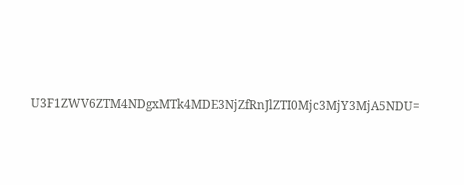U3F1ZWV6ZTM4NDgxMTk4MDE3NjZfRnJlZTI0Mjc3MjY3MjA5NDU=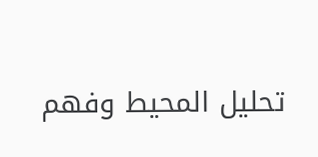تحليل المحيط وفهم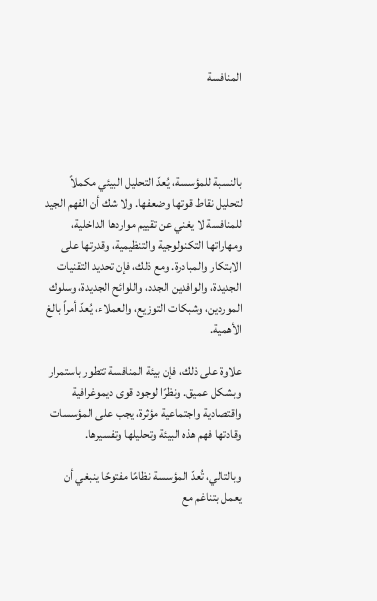المنافسة




بالنسبة للمؤسسة، يُعدّ التحليل البيئي مكملاً لتحليل نقاط قوتها وضعفها. ولا شك أن الفهم الجيد للمنافسة لا يغني عن تقييم مواردها الداخلية، ومهاراتها التكنولوجية والتنظيمية، وقدرتها على الابتكار والمبادرة. ومع ذلك، فإن تحديد التقنيات الجديدة، والوافدين الجدد، واللوائح الجديدة، وسلوك الموردين، وشبكات التوزيع، والعملاء، يُعدّ أمراً بالغ الأهمية.

علاوة على ذلك، فإن بيئة المنافسة تتطور باستمرار وبشكل عميق. ونظرًا لوجود قوى ديموغرافية واقتصادية واجتماعية مؤثرة، يجب على المؤسسات وقادتها فهم هذه البيئة وتحليلها وتفسيرها.

وبالتالي، تُعدّ المؤسسة نظامًا مفتوحًا ينبغي أن يعمل بتناغم مع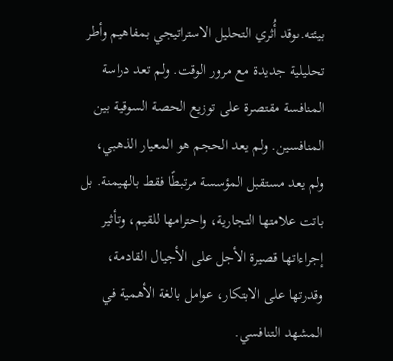بيئته.ىوقد أُثري التحليل الاستراتيجي بمفاهيم وأطر تحليلية جديدة مع مرور الوقت. ولم تعد دراسة المنافسة مقتصرة على توزيع الحصة السوقية بين المنافسين. ولم يعد الحجم هو المعيار الذهبي، ولم يعد مستقبل المؤسسة مرتبطًا فقط بالهيمنة. بل باتت علامتها التجارية، واحترامها للقيم، وتأثير إجراءاتها قصيرة الأجل على الأجيال القادمة، وقدرتها على الابتكار، عوامل بالغة الأهمية في المشهد التنافسي.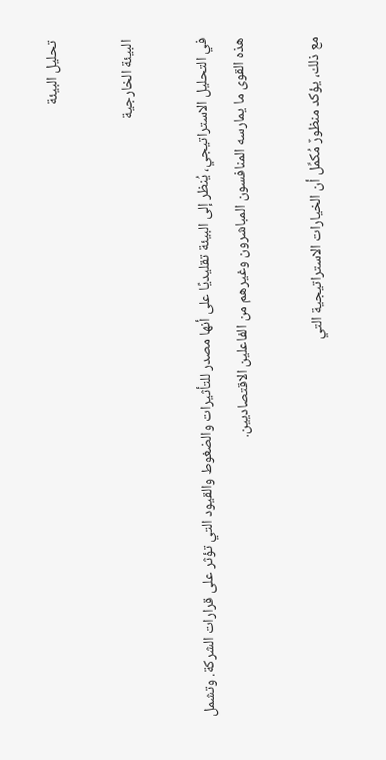تحليل البيئة

البيئة الخارجية

في التحليل الاستراتيجي، يُنظر إلى البيئة تقليديًا على أنها مصدر للتأثيرات والضغوط والقيود التي تؤثر على قرارات الشركة. وتشمل هذه القوى ما يمارسه المنافسون المباشرون وغيرهم من الفاعلين الاقتصاديين.

مع ذلك، يؤكد منظورٌ مُكمِّل أن الخيارات الاستراتيجية التي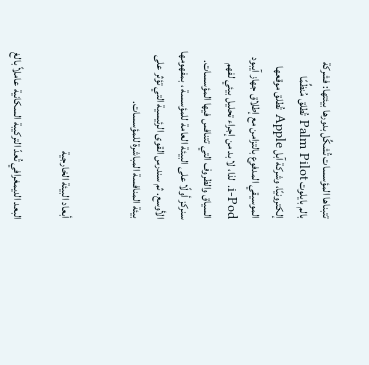تتبناها المؤسسات تُشكِّل بدورها بيئتها: فشركة بالم بايلوت Palm Pilot تُطلق مُنظِّمًا إلكترونيًا، وشركة آبل Apple تُطلق موقعها الموسيقي المدفوع بالتزامن مع إطلاق جهاز آيبود i-Pod. لذا، لا بد من إجراء تحليل بيئي لفهم السياق والظروف التي تتنافس فيها المؤسسات. سنركز أولًا على البيئة العامة للمؤسسة ، بمفهومها الأوسع. ثم سندرس القوى الرئيسية التي تؤثر على بيئة المنافسة المباشرة للمؤسسات.


أبعاد البيئة الخارجية

البعد الديمغرافي تُعدّ التركيبة السكانية عاملاً بالغ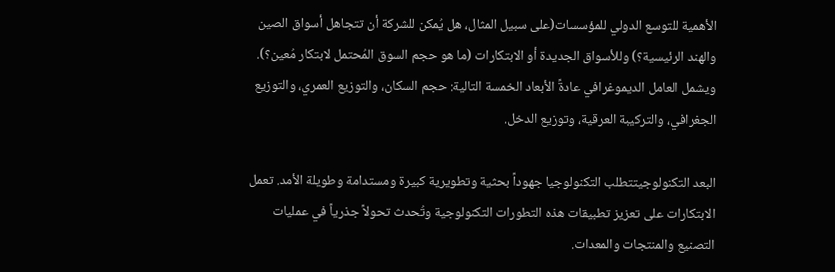الأهمية للتوسع الدولي للمؤسسات(على سبيل المثال، هل يُمكن للشركة أن تتجاهل أسواق الصين والهند الرئيسية؟) وللأسواق الجديدة أو الابتكارات (ما هو حجم السوق المُحتمل لابتكار مُعين؟).  ويشمل العامل الديموغرافي عادةً الأبعاد الخمسة التالية: حجم السكان، والتوزيع العمري، والتوزيع الجغرافي، والتركيبة العرقية، وتوزيع الدخل.

البعد التكنولوجيتتطلب التكنولوجيا جهوداً بحثية وتطويرية كبيرة ومستدامة وطويلة الأمد. تعمل الابتكارات على تعزيز تطبيقات هذه التطورات التكنولوجية وتُحدث تحولاً جذرياً في عمليات التصنيع والمنتجات والمعدات.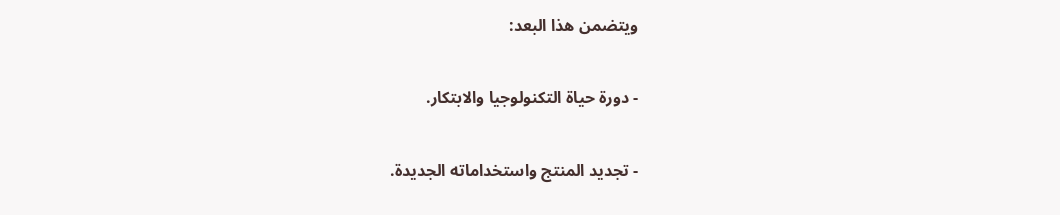ويتضمن هذا البعد:

- دورة حياة التكنولوجيا والابتكار.

- تجديد المنتج واستخداماته الجديدة.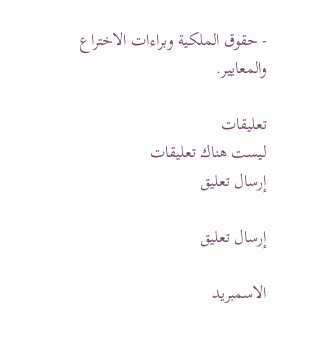- حقوق الملكية وبراءات الاختراع والمعايير.

تعليقات
ليست هناك تعليقات
إرسال تعليق

إرسال تعليق

الاسمبريد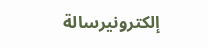إلكترونيرسالة